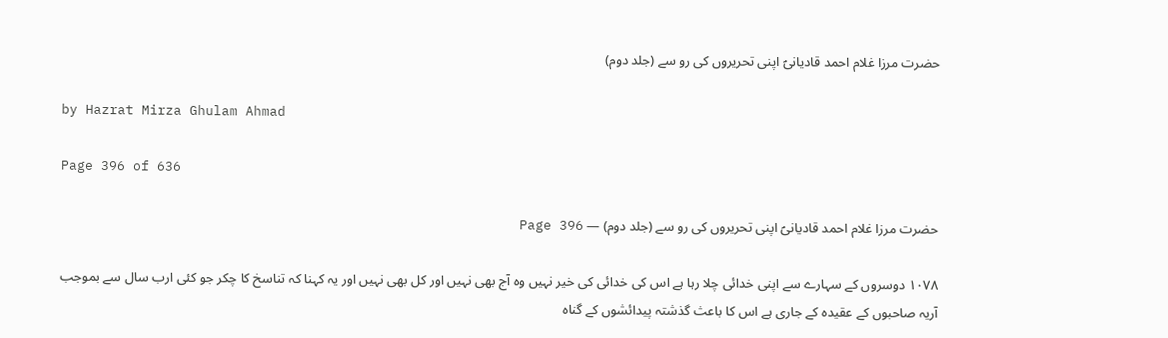حضرت مرزا غلام احمد قادیانیؑ اپنی تحریروں کی رو سے (جلد دوم)

by Hazrat Mirza Ghulam Ahmad

Page 396 of 636

حضرت مرزا غلام احمد قادیانیؑ اپنی تحریروں کی رو سے (جلد دوم) — Page 396

۱۰۷۸ دوسروں کے سہارے سے اپنی خدائی چلا رہا ہے اس کی خدائی کی خیر نہیں وہ آج بھی نہیں اور کل بھی نہیں اور یہ کہنا کہ تناسخ کا چکر جو کئی ارب سال سے بموجب آریہ صاحبوں کے عقیدہ کے جاری ہے اس کا باعث گذشتہ پیدائشوں کے گناہ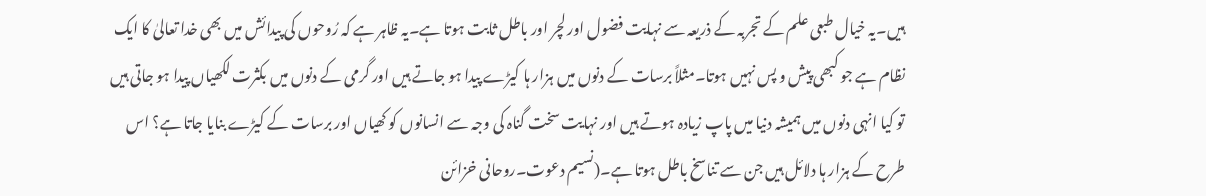ہیں۔یہ خیال طبعی علم کے تجربہ کے ذریعہ سے نہایت فضول اور لچر اور باطل ثابت ہوتا ہے۔یہ ظاہر ہے کہ رُوحوں کی پیدائش میں بھی خدا تعالیٰ کا ایک نظام ہے جو کبھی پیش و پس نہیں ہوتا۔مثلاً برسات کے دنوں میں ہزار ہا کیڑے پیدا ہو جاتے ہیں اور گرمی کے دنوں میں بکثرت لکھیاں پیدا ہو جاتی ہیں تو کیا انہی دنوں میں ہمیشہ دنیا میں پاپ زیادہ ہوتے ہیں اور نہایت سخت گناہ کی وجہ سے انسانوں کو کھیاں اور برسات کے کیڑے بنایا جاتا ہے؟ اس طرح کے ہزار ہا دلائل ہیں جن سے تناسخ باطل ہوتا ہے۔(نسیم دعوت۔روحانی خزائن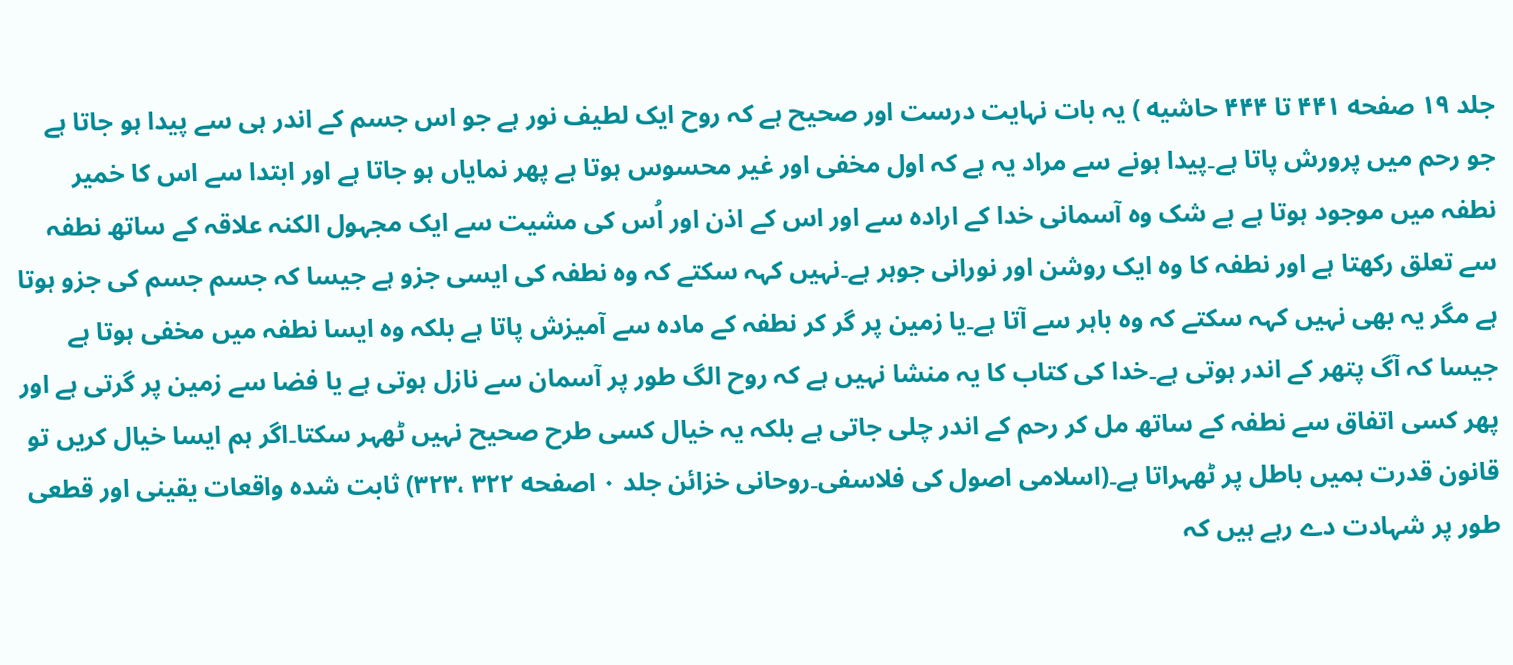جلد ۱۹ صفحه ۴۴۱ تا ۴۴۴ حاشیه ) یہ بات نہایت درست اور صحیح ہے کہ روح ایک لطیف نور ہے جو اس جسم کے اندر ہی سے پیدا ہو جاتا ہے جو رحم میں پرورش پاتا ہے۔پیدا ہونے سے مراد یہ ہے کہ اول مخفی اور غیر محسوس ہوتا ہے پھر نمایاں ہو جاتا ہے اور ابتدا سے اس کا خمیر نطفہ میں موجود ہوتا ہے بے شک وہ آسمانی خدا کے ارادہ سے اور اس کے اذن اور اُس کی مشیت سے ایک مجہول الکنہ علاقہ کے ساتھ نطفہ سے تعلق رکھتا ہے اور نطفہ کا وہ ایک روشن اور نورانی جوہر ہے۔نہیں کہہ سکتے کہ وہ نطفہ کی ایسی جزو ہے جیسا کہ جسم جسم کی جزو ہوتا ہے مگر یہ بھی نہیں کہہ سکتے کہ وہ باہر سے آتا ہے۔یا زمین پر گر کر نطفہ کے مادہ سے آمیزش پاتا ہے بلکہ وہ ایسا نطفہ میں مخفی ہوتا ہے جیسا کہ آگ پتھر کے اندر ہوتی ہے۔خدا کی کتاب کا یہ منشا نہیں ہے کہ روح الگ طور پر آسمان سے نازل ہوتی ہے یا فضا سے زمین پر گرتی ہے اور پھر کسی اتفاق سے نطفہ کے ساتھ مل کر رحم کے اندر چلی جاتی ہے بلکہ یہ خیال کسی طرح صحیح نہیں ٹھہر سکتا۔اگر ہم ایسا خیال کریں تو قانون قدرت ہمیں باطل پر ٹھہراتا ہے۔(اسلامی اصول کی فلاسفی۔روحانی خزائن جلد ۰ اصفحه ۳۲۲ ،۳۲۳) ثابت شدہ واقعات یقینی اور قطعی طور پر شہادت دے رہے ہیں کہ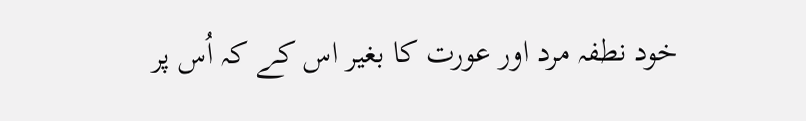خود نطفہ مرد اور عورت کا بغیر اس کے کہ اُس پر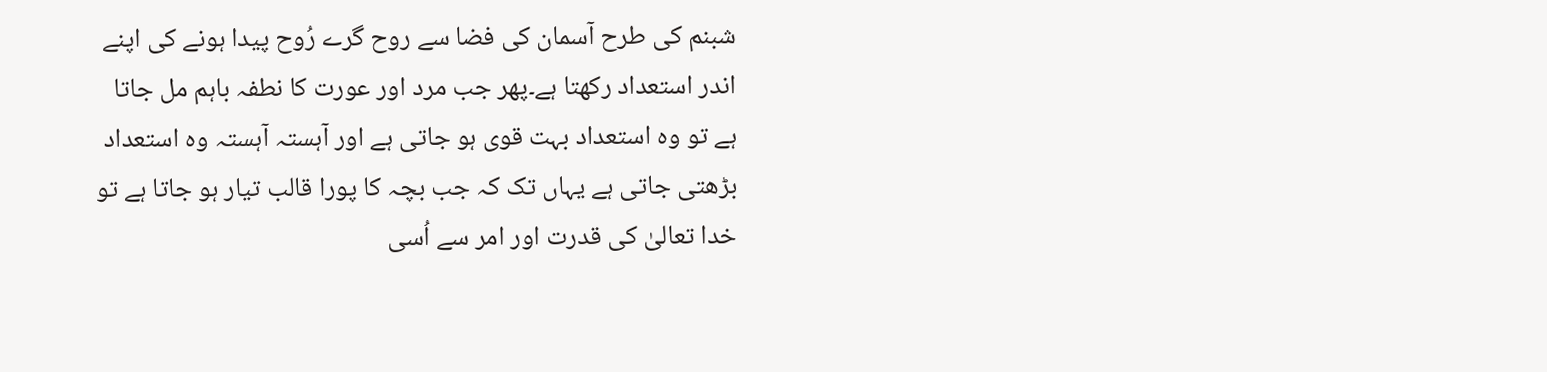شبنم کی طرح آسمان کی فضا سے روح گرے رُوح پیدا ہونے کی اپنے اندر استعداد رکھتا ہے۔پھر جب مرد اور عورت کا نطفہ باہم مل جاتا ہے تو وہ استعداد بہت قوی ہو جاتی ہے اور آہستہ آہستہ وہ استعداد بڑھتی جاتی ہے یہاں تک کہ جب بچہ کا پورا قالب تیار ہو جاتا ہے تو خدا تعالیٰ کی قدرت اور امر سے اُسی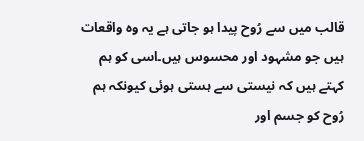قالب میں سے رُوح پیدا ہو جاتی ہے یہ وہ واقعات ہیں جو مشہود اور محسوس ہیں۔اسی کو ہم کہتے ہیں کہ نیستی سے ہستی ہوئی کیونکہ ہم رُوح کو جسم اور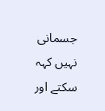جسمانی نہیں کہہ سکتے اور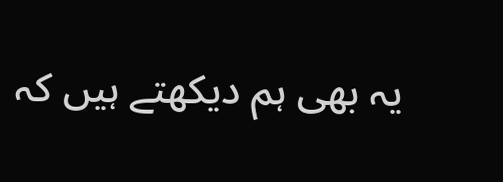یہ بھی ہم دیکھتے ہیں کہ